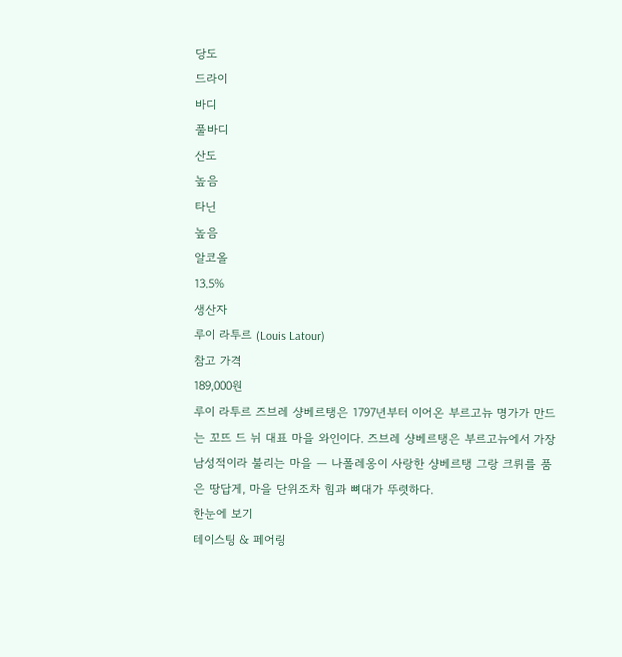당도
드라이
바디
풀바디
산도
높음
타닌
높음
알코올
13.5%
생산자
루이 라투르 (Louis Latour)
참고 가격
189,000원
루이 라투르 즈브레 샹베르탱은 1797년부터 이어온 부르고뉴 명가가 만드는 꼬뜨 드 뉘 대표 마을 와인이다. 즈브레 샹베르탱은 부르고뉴에서 가장 남성적이라 불리는 마을 — 나폴레옹이 사랑한 샹베르탱 그랑 크뤼를 품은 땅답게, 마을 단위조차 힘과 뼈대가 뚜렷하다.
한눈에 보기
테이스팅 & 페어링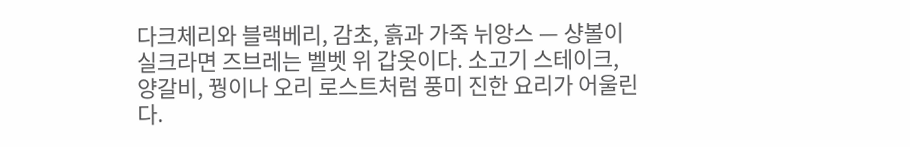다크체리와 블랙베리, 감초, 흙과 가죽 뉘앙스 — 샹볼이 실크라면 즈브레는 벨벳 위 갑옷이다. 소고기 스테이크, 양갈비, 꿩이나 오리 로스트처럼 풍미 진한 요리가 어울린다.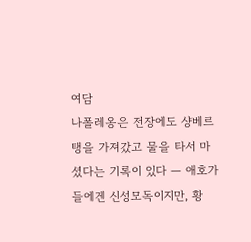여담
나폴레옹은 전장에도 샹베르탱을 가져갔고 물을 타서 마셨다는 기록이 있다 — 애호가들에겐 신성모독이지만, 황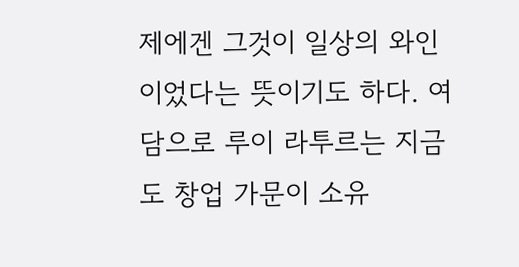제에겐 그것이 일상의 와인이었다는 뜻이기도 하다. 여담으로 루이 라투르는 지금도 창업 가문이 소유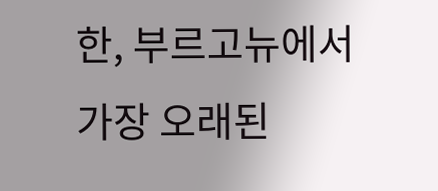한, 부르고뉴에서 가장 오래된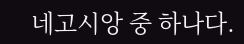네고시앙 중 하나다.